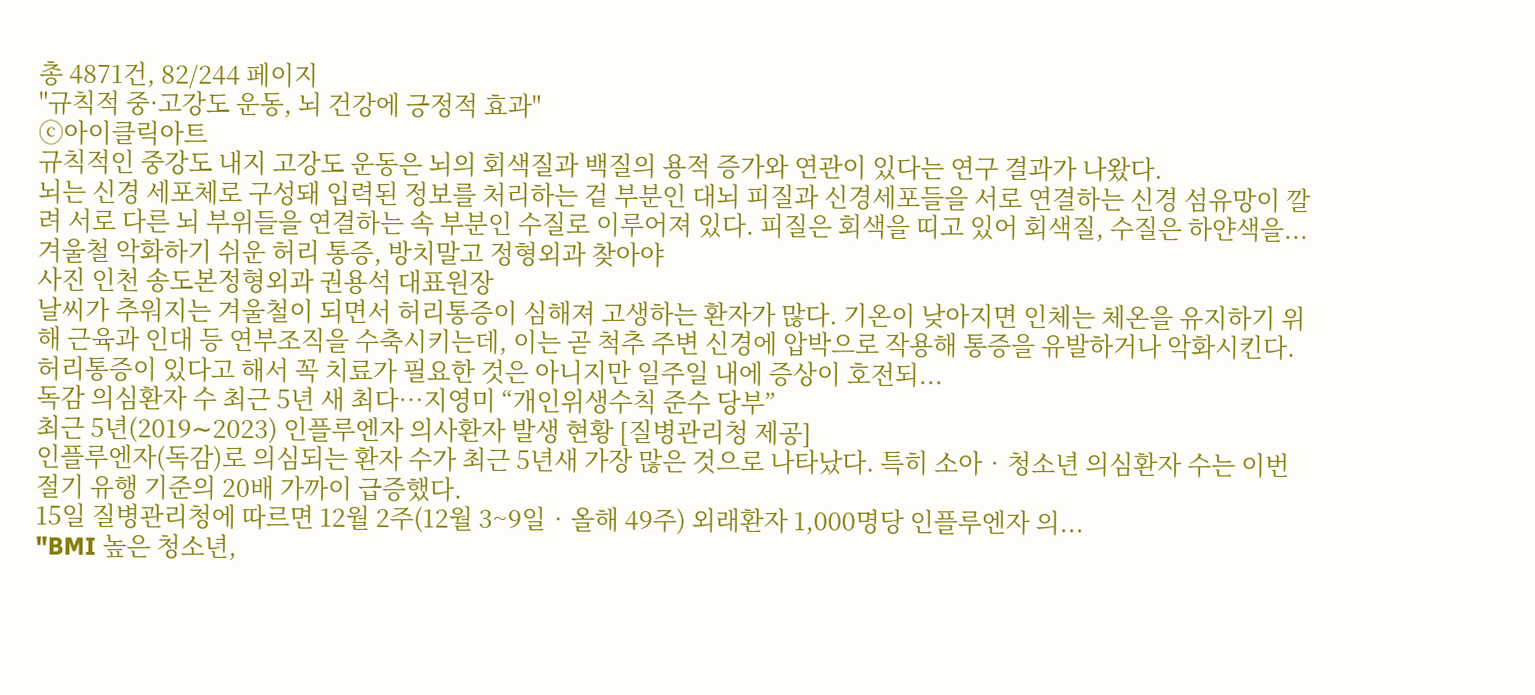총 4871건, 82/244 페이지
"규칙적 중·고강도 운동, 뇌 건강에 긍정적 효과"
ⓒ아이클릭아트
규칙적인 중강도 내지 고강도 운동은 뇌의 회색질과 백질의 용적 증가와 연관이 있다는 연구 결과가 나왔다.
뇌는 신경 세포체로 구성돼 입력된 정보를 처리하는 겉 부분인 대뇌 피질과 신경세포들을 서로 연결하는 신경 섬유망이 깔려 서로 다른 뇌 부위들을 연결하는 속 부분인 수질로 이루어져 있다. 피질은 회색을 띠고 있어 회색질, 수질은 하얀색을...
겨울철 악화하기 쉬운 허리 통증, 방치말고 정형외과 찾아야
사진 인천 송도본정형외과 권용석 대표원장
날씨가 추워지는 겨울철이 되면서 허리통증이 심해져 고생하는 환자가 많다. 기온이 낮아지면 인체는 체온을 유지하기 위해 근육과 인대 등 연부조직을 수축시키는데, 이는 곧 척추 주변 신경에 압박으로 작용해 통증을 유발하거나 악화시킨다.
허리통증이 있다고 해서 꼭 치료가 필요한 것은 아니지만 일주일 내에 증상이 호전되...
독감 의심환자 수 최근 5년 새 최다…지영미 “개인위생수칙 준수 당부”
최근 5년(2019∼2023) 인플루엔자 의사환자 발생 현황 [질병관리청 제공]
인플루엔자(독감)로 의심되는 환자 수가 최근 5년새 가장 많은 것으로 나타났다. 특히 소아‧청소년 의심환자 수는 이번 절기 유행 기준의 20배 가까이 급증했다.
15일 질병관리청에 따르면 12월 2주(12월 3~9일‧올해 49주) 외래환자 1,000명당 인플루엔자 의...
"BMI 높은 청소년,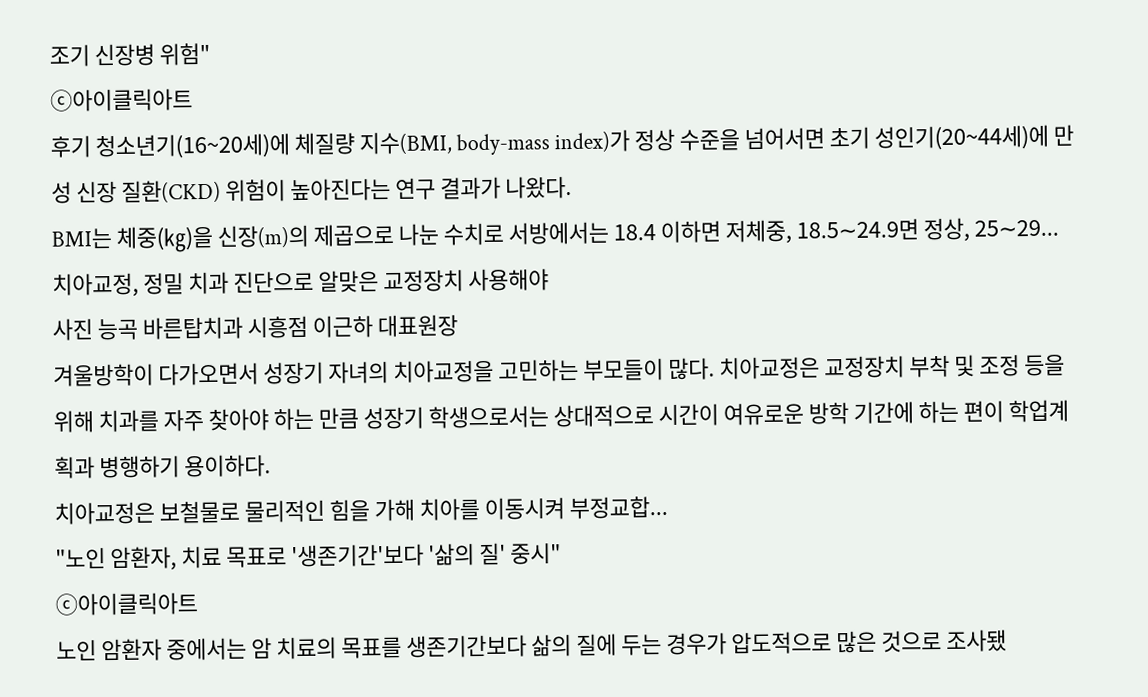조기 신장병 위험"
ⓒ아이클릭아트
후기 청소년기(16~20세)에 체질량 지수(BMI, body-mass index)가 정상 수준을 넘어서면 초기 성인기(20~44세)에 만성 신장 질환(CKD) 위험이 높아진다는 연구 결과가 나왔다.
BMI는 체중(㎏)을 신장(m)의 제곱으로 나눈 수치로 서방에서는 18.4 이하면 저체중, 18.5∼24.9면 정상, 25∼29...
치아교정, 정밀 치과 진단으로 알맞은 교정장치 사용해야
사진 능곡 바른탑치과 시흥점 이근하 대표원장
겨울방학이 다가오면서 성장기 자녀의 치아교정을 고민하는 부모들이 많다. 치아교정은 교정장치 부착 및 조정 등을 위해 치과를 자주 찾아야 하는 만큼 성장기 학생으로서는 상대적으로 시간이 여유로운 방학 기간에 하는 편이 학업계획과 병행하기 용이하다.
치아교정은 보철물로 물리적인 힘을 가해 치아를 이동시켜 부정교합...
"노인 암환자, 치료 목표로 '생존기간'보다 '삶의 질' 중시"
ⓒ아이클릭아트
노인 암환자 중에서는 암 치료의 목표를 생존기간보다 삶의 질에 두는 경우가 압도적으로 많은 것으로 조사됐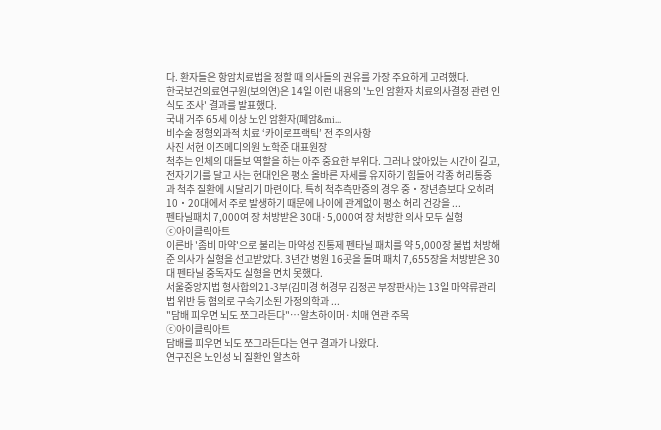다. 환자들은 항암치료법을 정할 때 의사들의 권유를 가장 주요하게 고려했다.
한국보건의료연구원(보의연)은 14일 이런 내용의 '노인 암환자 치료의사결정 관련 인식도 조사' 결과를 발표했다.
국내 거주 65세 이상 노인 암환자(폐암&mi...
비수술 정형외과적 치료 ‘카이로프랙틱’ 전 주의사항
사진 서현 이즈메디의원 노학준 대표원장
척추는 인체의 대들보 역할을 하는 아주 중요한 부위다. 그러나 앉아있는 시간이 길고, 전자기기를 달고 사는 현대인은 평소 올바른 자세를 유지하기 힘들어 각종 허리통증과 척추 질환에 시달리기 마련이다. 특히 척추측만증의 경우 중‧장년층보다 오히려 10‧20대에서 주로 발생하기 때문에 나이에 관계없이 평소 허리 건강을 ...
펜타닐패치 7,000여 장 처방받은 30대·5,000여 장 처방한 의사 모두 실형
ⓒ아이클릭아트
이른바 '좀비 마약'으로 불리는 마약성 진통제 펜타닐 패치를 약 5,000장 불법 처방해준 의사가 실형을 선고받았다. 3년간 병원 16곳을 돌며 패치 7,655장을 처방받은 30대 펜타닐 중독자도 실형을 면치 못했다.
서울중앙지법 형사합의21-3부(김미경 허경무 김정곤 부장판사)는 13일 마약류관리법 위반 등 혐의로 구속기소된 가정의학과 ...
"담배 피우면 뇌도 쪼그라든다"…알츠하이머·치매 연관 주목
ⓒ아이클릭아트
담배를 피우면 뇌도 쪼그라든다는 연구 결과가 나왔다.
연구진은 노인성 뇌 질환인 알츠하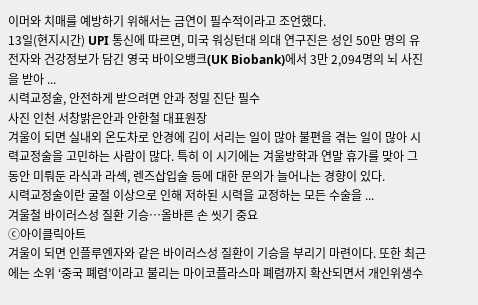이머와 치매를 예방하기 위해서는 금연이 필수적이라고 조언했다.
13일(현지시간) UPI 통신에 따르면, 미국 워싱턴대 의대 연구진은 성인 50만 명의 유전자와 건강정보가 담긴 영국 바이오뱅크(UK Biobank)에서 3만 2,094명의 뇌 사진을 받아 ...
시력교정술, 안전하게 받으려면 안과 정밀 진단 필수
사진 인천 서창밝은안과 안한철 대표원장
겨울이 되면 실내외 온도차로 안경에 김이 서리는 일이 많아 불편을 겪는 일이 많아 시력교정술을 고민하는 사람이 많다. 특히 이 시기에는 겨울방학과 연말 휴가를 맞아 그동안 미뤄둔 라식과 라섹, 렌즈삽입술 등에 대한 문의가 늘어나는 경향이 있다.
시력교정술이란 굴절 이상으로 인해 저하된 시력을 교정하는 모든 수술을 ...
겨울철 바이러스성 질환 기승…올바른 손 씻기 중요
ⓒ아이클릭아트
겨울이 되면 인플루엔자와 같은 바이러스성 질환이 기승을 부리기 마련이다. 또한 최근에는 소위 ‘중국 폐렴’이라고 불리는 마이코플라스마 폐렴까지 확산되면서 개인위생수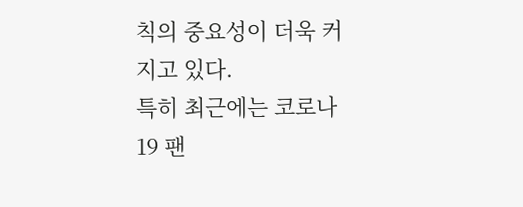칙의 중요성이 더욱 커지고 있다.
특히 최근에는 코로나19 팬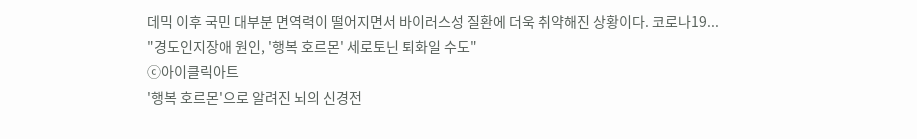데믹 이후 국민 대부분 면역력이 떨어지면서 바이러스성 질환에 더욱 취약해진 상황이다. 코로나19...
"경도인지장애 원인, '행복 호르몬' 세로토닌 퇴화일 수도"
ⓒ아이클릭아트
'행복 호르몬'으로 알려진 뇌의 신경전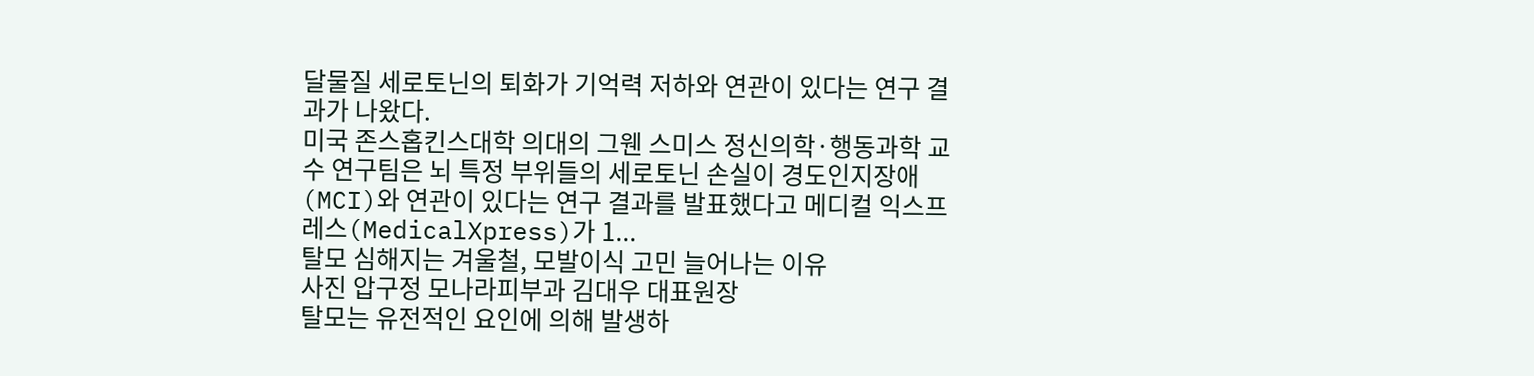달물질 세로토닌의 퇴화가 기억력 저하와 연관이 있다는 연구 결과가 나왔다.
미국 존스홉킨스대학 의대의 그웬 스미스 정신의학·행동과학 교수 연구팀은 뇌 특정 부위들의 세로토닌 손실이 경도인지장애(MCI)와 연관이 있다는 연구 결과를 발표했다고 메디컬 익스프레스(MedicalXpress)가 1...
탈모 심해지는 겨울철, 모발이식 고민 늘어나는 이유
사진 압구정 모나라피부과 김대우 대표원장
탈모는 유전적인 요인에 의해 발생하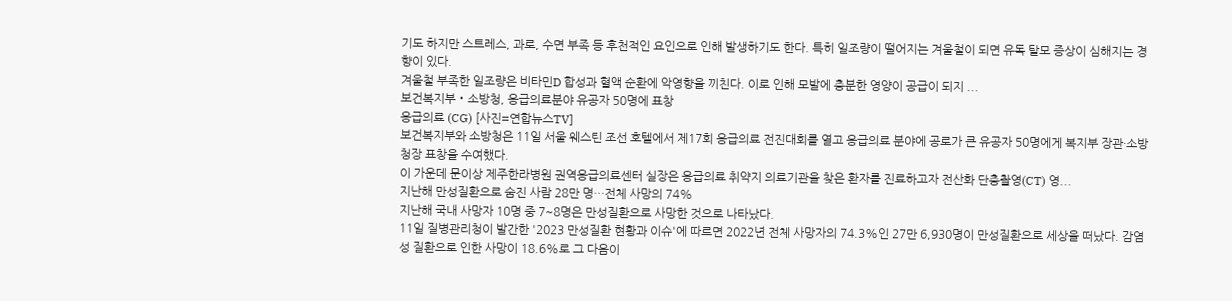기도 하지만 스트레스, 과로, 수면 부족 등 후천적인 요인으로 인해 발생하기도 한다. 특히 일조량이 떨어지는 겨울철이 되면 유독 탈모 증상이 심해지는 경향이 있다.
겨울철 부족한 일조량은 비타민D 합성과 혈액 순환에 악영향을 끼친다. 이로 인해 모발에 충분한 영양이 공급이 되지 ...
보건복지부‧소방청, 응급의료분야 유공자 50명에 표창
응급의료 (CG) [사진=연합뉴스TV]
보건복지부와 소방청은 11일 서울 웨스틴 조선 호텔에서 제17회 응급의료 전진대회를 열고 응급의료 분야에 공로가 큰 유공자 50명에게 복지부 장관·소방청장 표창을 수여했다.
이 가운데 문이상 제주한라병원 권역응급의료센터 실장은 응급의료 취약지 의료기관을 찾은 환자를 진료하고자 전산화 단층촬영(CT) 영...
지난해 만성질환으로 숨진 사람 28만 명…전체 사망의 74%
지난해 국내 사망자 10명 중 7~8명은 만성질환으로 사망한 것으로 나타났다.
11일 질병관리청이 발간한 '2023 만성질환 현황과 이슈'에 따르면 2022년 전체 사망자의 74.3%인 27만 6,930명이 만성질환으로 세상을 떠났다. 감염성 질환으로 인한 사망이 18.6%로 그 다음이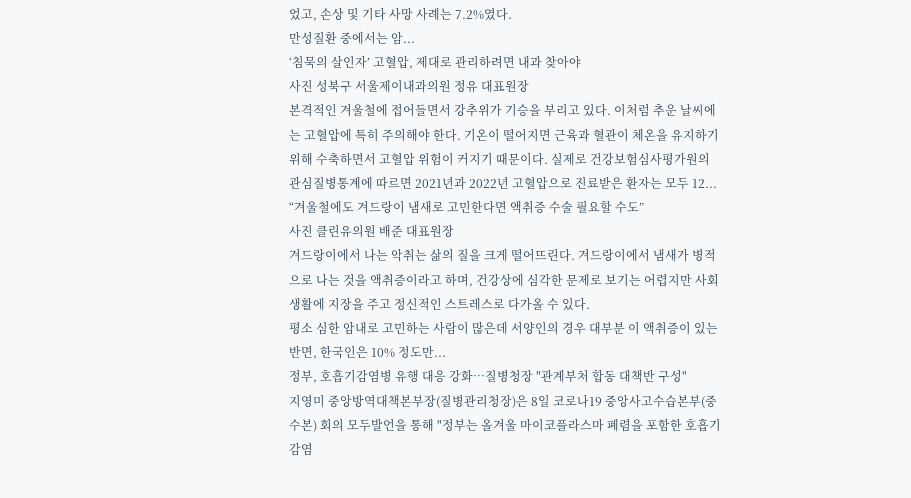었고, 손상 및 기타 사망 사례는 7.2%였다.
만성질환 중에서는 암...
‘침묵의 살인자’ 고혈압, 제대로 관리하려면 내과 찾아야
사진 성북구 서울제이내과의원 정유 대표원장
본격적인 겨울철에 접어들면서 강추위가 기승을 부리고 있다. 이처럼 추운 날씨에는 고혈압에 특히 주의해야 한다. 기온이 떨어지면 근육과 혈관이 체온을 유지하기 위해 수축하면서 고혈압 위험이 커지기 때문이다. 실제로 건강보험심사평가원의 관심질병통계에 따르면 2021년과 2022년 고혈압으로 진료받은 환자는 모두 12...
“겨울철에도 겨드랑이 냄새로 고민한다면 액취증 수술 필요할 수도”
사진 클린유의원 배준 대표원장
겨드랑이에서 나는 악취는 삶의 질을 크게 떨어뜨린다. 겨드랑이에서 냄새가 병적으로 나는 것을 액취증이라고 하며, 건강상에 심각한 문제로 보기는 어렵지만 사회 생활에 지장을 주고 정신적인 스트레스로 다가올 수 있다.
평소 심한 암내로 고민하는 사람이 많은데 서양인의 경우 대부분 이 액취증이 있는 반면, 한국인은 10% 정도만...
정부, 호흡기감염병 유행 대응 강화…질병청장 "관계부처 합동 대책반 구성"
지영미 중앙방역대책본부장(질병관리청장)은 8일 코로나19 중앙사고수습본부(중수본) 회의 모두발언을 통해 "정부는 올겨울 마이코플라스마 폐렴을 포함한 호흡기감염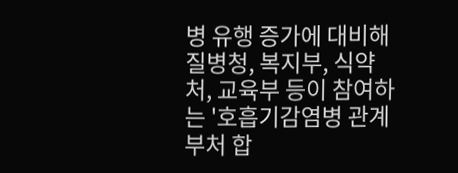병 유행 증가에 대비해 질병청, 복지부, 식약처, 교육부 등이 참여하는 '호흡기감염병 관계부처 합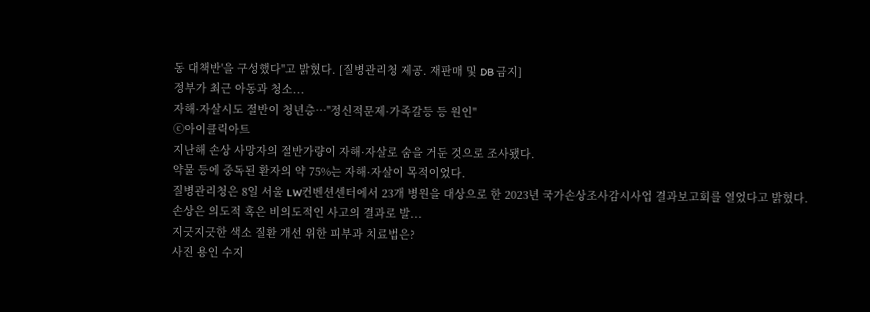동 대책반'을 구성했다"고 밝혔다. [질병관리청 제공. 재판매 및 DB 금지]
정부가 최근 아동과 청소...
자해·자살시도 절반이 청년층…"정신적문제·가족갈등 등 원인"
ⓒ아이클릭아트
지난해 손상 사망자의 절반가량이 자해·자살로 숨을 거둔 것으로 조사됐다.
약물 등에 중독된 환자의 약 75%는 자해·자살이 목적이었다.
질병관리청은 8일 서울 LW컨벤션센터에서 23개 병원을 대상으로 한 2023년 국가손상조사감시사업 결과보고회를 열었다고 밝혔다.
손상은 의도적 혹은 비의도적인 사고의 결과로 발...
지긋지긋한 색소 질환 개선 위한 피부과 치료법은?
사진 용인 수지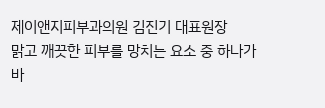제이앤지피부과의원 김진기 대표원장
맑고 깨끗한 피부를 망치는 요소 중 하나가 바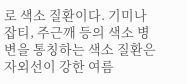로 색소 질환이다. 기미나 잡티, 주근깨 등의 색소 병변을 통칭하는 색소 질환은 자외선이 강한 여름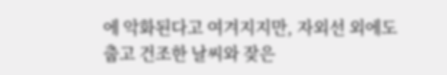에 악화된다고 여겨지지만, 자외선 외에도 춥고 건조한 날씨와 잦은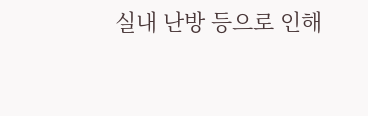실내 난방 등으로 인해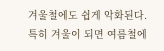겨울철에도 쉽게 악화된다.
특히 겨울이 되면 여름철에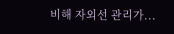비해 자외선 관리가...